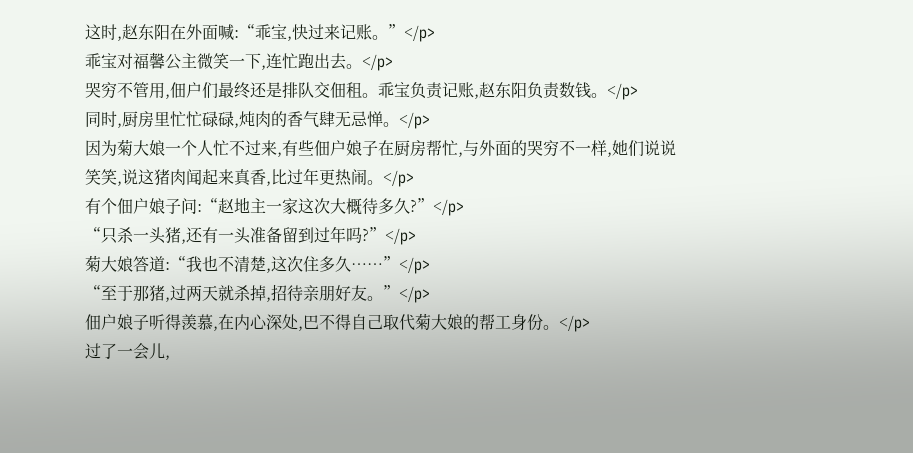这时,赵东阳在外面喊:“乖宝,快过来记账。”</p>
乖宝对福馨公主微笑一下,连忙跑出去。</p>
哭穷不管用,佃户们最终还是排队交佃租。乖宝负责记账,赵东阳负责数钱。</p>
同时,厨房里忙忙碌碌,炖肉的香气肆无忌惮。</p>
因为菊大娘一个人忙不过来,有些佃户娘子在厨房帮忙,与外面的哭穷不一样,她们说说笑笑,说这猪肉闻起来真香,比过年更热闹。</p>
有个佃户娘子问:“赵地主一家这次大概待多久?”</p>
“只杀一头猪,还有一头准备留到过年吗?”</p>
菊大娘答道:“我也不清楚,这次住多久……”</p>
“至于那猪,过两天就杀掉,招待亲朋好友。”</p>
佃户娘子听得羡慕,在内心深处,巴不得自己取代菊大娘的帮工身份。</p>
过了一会儿,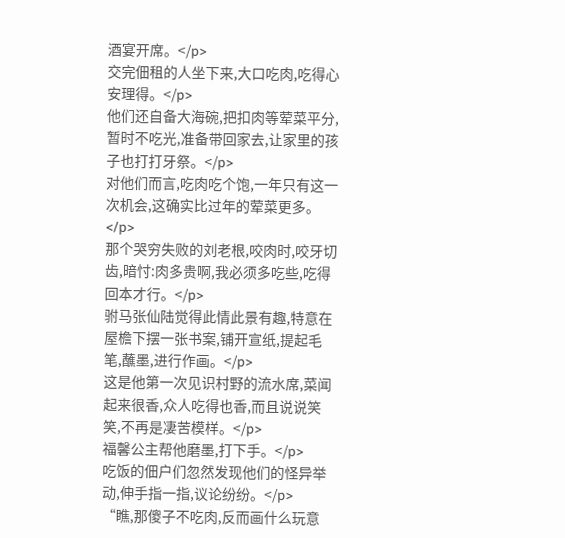酒宴开席。</p>
交完佃租的人坐下来,大口吃肉,吃得心安理得。</p>
他们还自备大海碗,把扣肉等荤菜平分,暂时不吃光,准备带回家去,让家里的孩子也打打牙祭。</p>
对他们而言,吃肉吃个饱,一年只有这一次机会,这确实比过年的荤菜更多。</p>
那个哭穷失败的刘老根,咬肉时,咬牙切齿,暗忖:肉多贵啊,我必须多吃些,吃得回本才行。</p>
驸马张仙陆觉得此情此景有趣,特意在屋檐下摆一张书案,铺开宣纸,提起毛笔,蘸墨,进行作画。</p>
这是他第一次见识村野的流水席,菜闻起来很香,众人吃得也香,而且说说笑笑,不再是凄苦模样。</p>
福馨公主帮他磨墨,打下手。</p>
吃饭的佃户们忽然发现他们的怪异举动,伸手指一指,议论纷纷。</p>
“瞧,那傻子不吃肉,反而画什么玩意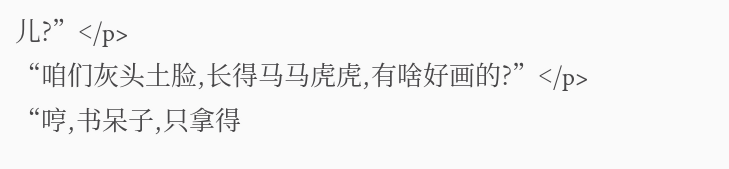儿?”</p>
“咱们灰头土脸,长得马马虎虎,有啥好画的?”</p>
“哼,书呆子,只拿得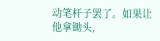动笔杆子罢了。如果让他拿锄头,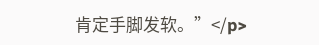肯定手脚发软。”</p>